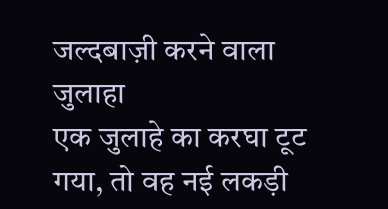जल्दबाज़ी करने वाला जुलाहा
एक जुलाहे का करघा टूट गया, तो वह नई लकड़ी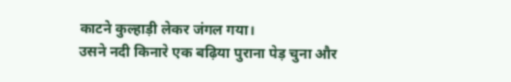काटने कुल्हाड़ी लेकर जंगल गया।
उसने नदी किनारे एक बढ़िया पुराना पेड़ चुना और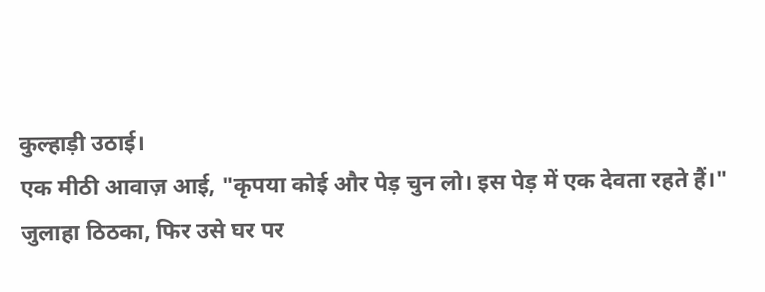कुल्हाड़ी उठाई।
एक मीठी आवाज़ आई, "कृपया कोई और पेड़ चुन लो। इस पेड़ में एक देवता रहते हैं।"
जुलाहा ठिठका, फिर उसे घर पर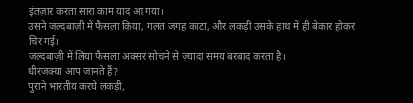इंतज़ार करता सारा काम याद आ गया।
उसने जल्दबाज़ी में फैसला किया, गलत जगह काटा, और लकड़ी उसके हाथ में ही बेकार होकर चिर गई।
जल्दबाज़ी में लिया फैसला अक्सर सोचने से ज़्यादा समय बरबाद करता है।
धीरजक्या आप जानते हैं?
पुराने भारतीय करघे लकड़ी,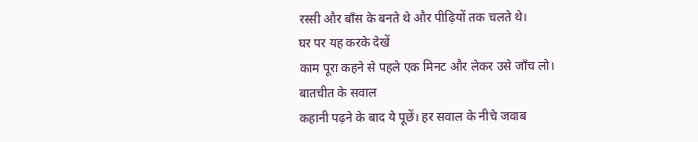रस्सी और बाँस के बनते थे और पीढ़ियों तक चलते थे।
घर पर यह करके देखें
काम पूरा कहने से पहले एक मिनट और लेकर उसे जाँच लो।
बातचीत के सवाल
कहानी पढ़ने के बाद ये पूछें। हर सवाल के नीचे जवाब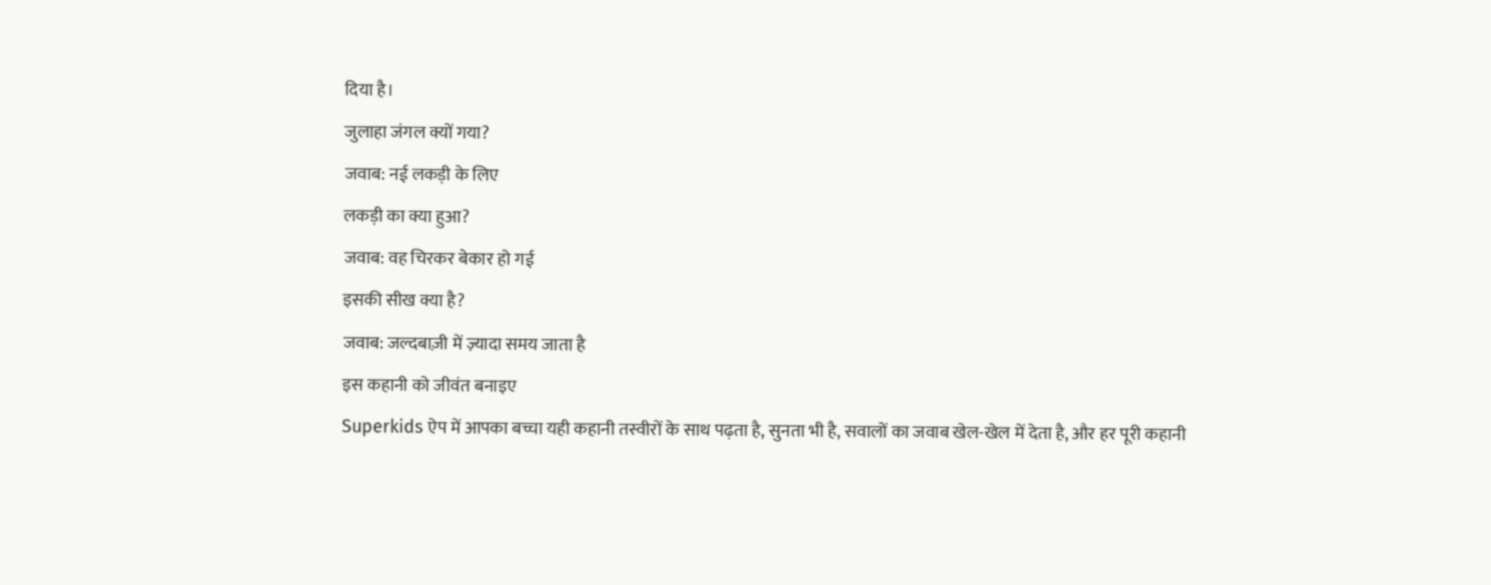दिया है।
जुलाहा जंगल क्यों गया?
जवाब: नई लकड़ी के लिए
लकड़ी का क्या हुआ?
जवाब: वह चिरकर बेकार हो गई
इसकी सीख क्या है?
जवाब: जल्दबाज़ी में ज़्यादा समय जाता है
इस कहानी को जीवंत बनाइए
Superkids ऐप में आपका बच्चा यही कहानी तस्वीरों के साथ पढ़ता है, सुनता भी है, सवालों का जवाब खेल-खेल में देता है, और हर पूरी कहानी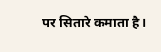पर सितारे कमाता है।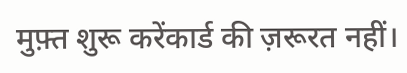मुफ़्त शुरू करेंकार्ड की ज़रूरत नहीं।